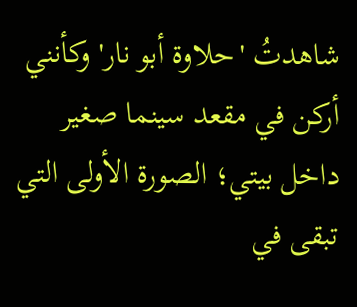شاهدتُ 'حلاوة أبو نار' وكأنني أركن في مقعد سينما صغير داخل بيتي؛ الصورة الأولى التي تبقى في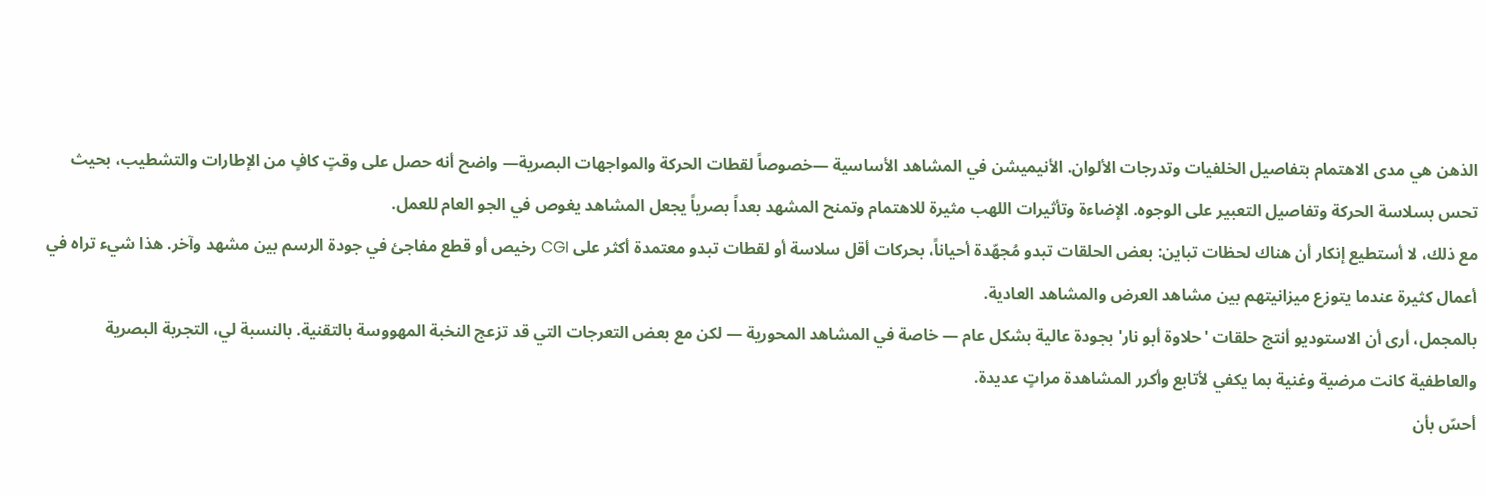الذهن هي مدى الاهتمام بتفاصيل الخلفيات وتدرجات الألوان. الأنيميشن في المشاهد الأساسية —خصوصاً لقطات الحركة والمواجهات البصرية— واضح أنه حصل على وقتٍ كافٍ من الإطارات والتشطيب، بحيث تحس بسلاسة الحركة وتفاصيل التعبير على الوجوه. الإضاءة وتأثيرات اللهب مثيرة للاهتمام وتمنح المشهد بعداً بصرياً يجعل المشاهد يغوص في الجو العام للعمل.
مع ذلك، لا أستطيع إنكار أن هناك لحظات تباين: بعض الحلقات تبدو مُجهّدة أحياناً، بحركات أقل سلاسة أو لقطات تبدو معتمدة أكثر على CGI رخيص أو قطع مفاجئ في جودة الرسم بين مشهد وآخر. هذا شيء تراه في أعمال كثيرة عندما يتوزع ميزانيتهم بين مشاهد العرض والمشاهد العادية.
بالمجمل، أرى أن الاستوديو أنتج حلقات 'حلاوة أبو نار' بجودة عالية بشكل عام — خاصة في المشاهد المحورية — لكن مع بعض التعرجات التي قد تزعج النخبة المهووسة بالتقنية. بالنسبة لي، التجربة البصرية والعاطفية كانت مرضية وغنية بما يكفي لأتابع وأكرر المشاهدة مراتٍ عديدة.
أحسّ بأن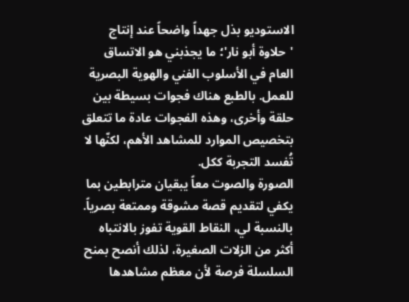الاستوديو بذل جهداً واضحاً عند إنتاج 'حلاوة أبو نار'؛ ما يجذبني هو الاتساق العام في الأسلوب الفني والهوية البصرية للعمل. بالطبع هناك فجوات بسيطة بين حلقة وأخرى، وهذه الفجوات عادة ما تتعلق بتخصيص الموارد للمشاهد الأهم، لكنّها لا تُفسد التجربة ككل.
الصورة والصوت معاً يبقيان مترابطين بما يكفي لتقديم قصة مشوقة وممتعة بصرياً. بالنسبة لي، النقاط القوية تفوز بالانتباه أكثر من الزلات الصغيرة، لذلك أنصح بمنح السلسلة فرصة لأن معظم مشاهدها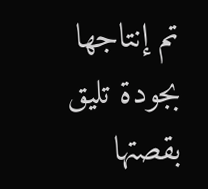تم إنتاجها بجودة تليق بقصتها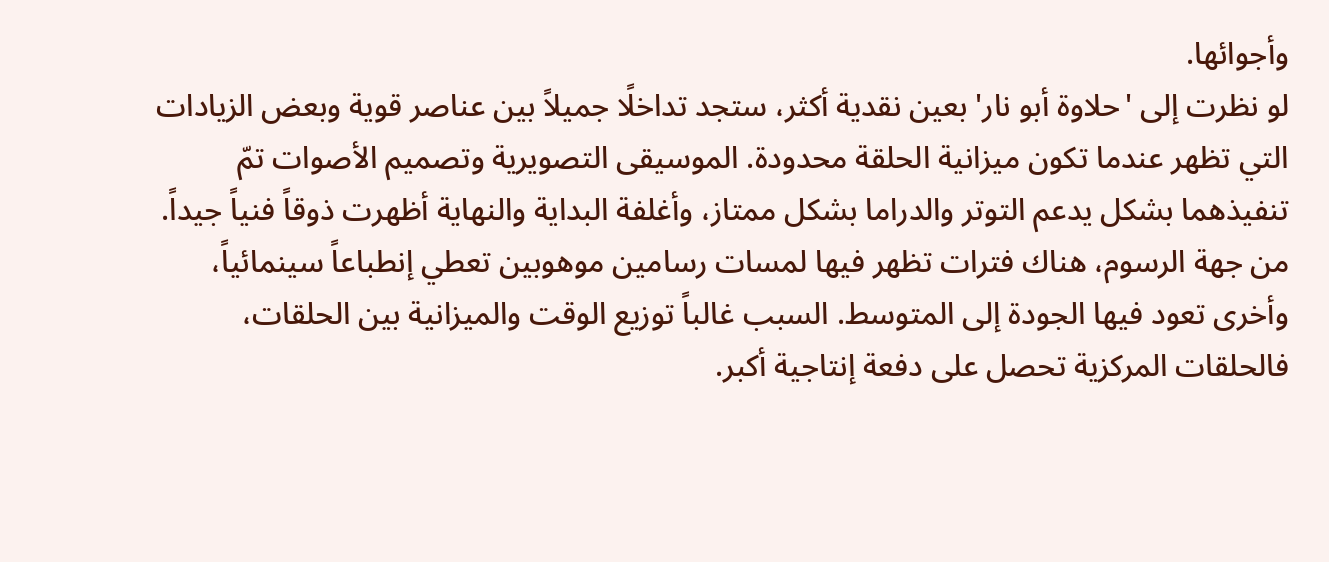وأجوائها.
لو نظرت إلى 'حلاوة أبو نار' بعين نقدية أكثر، ستجد تداخلًا جميلاً بين عناصر قوية وبعض الزيادات التي تظهر عندما تكون ميزانية الحلقة محدودة. الموسيقى التصويرية وتصميم الأصوات تمّ تنفيذهما بشكل يدعم التوتر والدراما بشكل ممتاز، وأغلفة البداية والنهاية أظهرت ذوقاً فنياً جيداً.
من جهة الرسوم، هناك فترات تظهر فيها لمسات رسامين موهوبين تعطي إنطباعاً سينمائياً، وأخرى تعود فيها الجودة إلى المتوسط. السبب غالباً توزيع الوقت والميزانية بين الحلقات، فالحلقات المركزية تحصل على دفعة إنتاجية أكبر.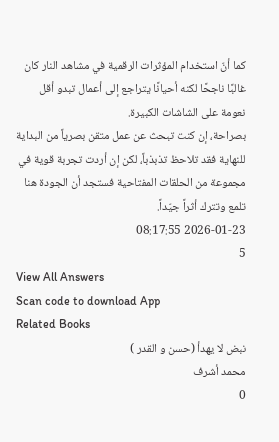كما أنّ استخدام المؤثرات الرقمية في مشاهد النار كان غالبًا ناجحًا لكنه أحيانًا يتراجع إلى أعمال تبدو أقل نعومة على الشاشات الكبيرة.
بصراحة، إن كنت تبحث عن عمل متقن بصرياً من البداية للنهاية فقد تلاحظ تذبذباً، لكن إن أردت تجربة قوية في مجموعة من الحلقات المفتاحية فستجد أن الجودة هنا تلمع وتترك أثراً جيّداً.
2026-01-23 08:17:55
5
View All Answers
Scan code to download App
Related Books
نبض لا يهدأ (حسن و القدر )
محمد أشرف
0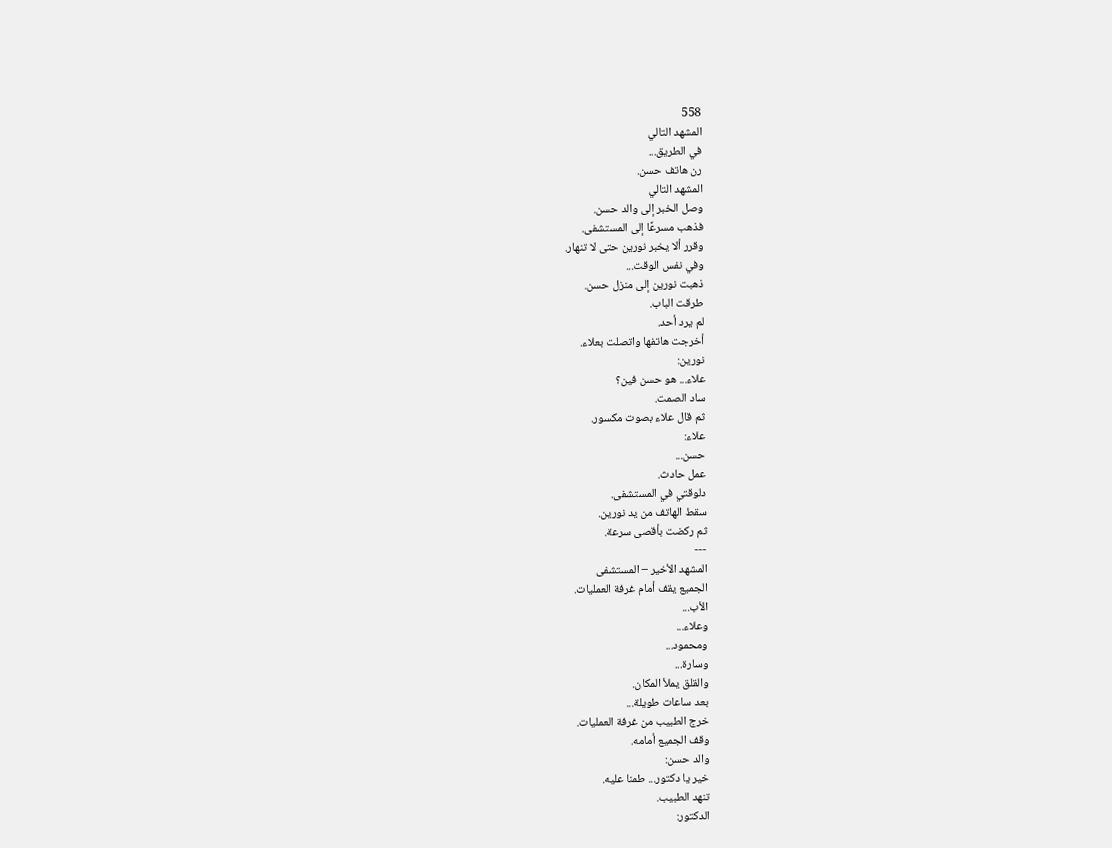558
المشهد التالي
في الطريق...
رن هاتف حسن.
المشهد التالي
وصل الخبر إلى والد حسن.
فذهب مسرعًا إلى المستشفى.
وقرر ألا يخبر نورين حتى لا تنهار.
وفي نفس الوقت...
ذهبت نورين إلى منزل حسن.
طرقت الباب.
لم يرد أحد.
أخرجت هاتفها واتصلت بعلاء.
نورين:
علاء... هو حسن فين؟
ساد الصمت.
ثم قال علاء بصوت مكسور.
علاء:
حسن...
عمل حادث.
دلوقتي في المستشفى.
سقط الهاتف من يد نورين.
ثم ركضت بأقصى سرعة.
---
المشهد الأخير – المستشفى
الجميع يقف أمام غرفة العمليات.
الأب...
وعلاء...
ومحمود...
وسارة...
والقلق يملأ المكان.
بعد ساعات طويلة...
خرج الطبيب من غرفة العمليات.
وقف الجميع أمامه.
والد حسن:
خير يا دكتور... طمنا عليه.
تنهد الطبيب.
الدكتور: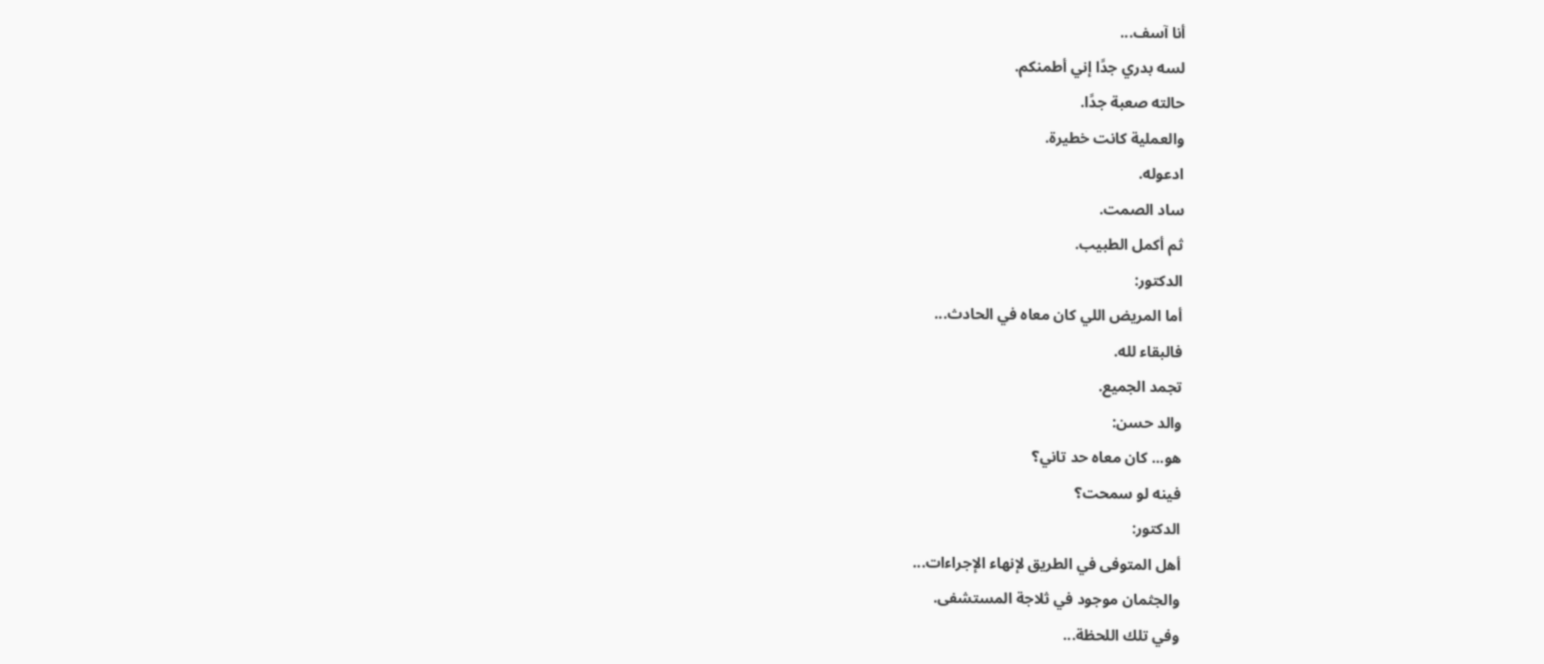أنا آسف...
لسه بدري جدًا إني أطمنكم.
حالته صعبة جدًا.
والعملية كانت خطيرة.
ادعوله.
ساد الصمت.
ثم أكمل الطبيب.
الدكتور:
أما المريض اللي كان معاه في الحادث...
فالبقاء لله.
تجمد الجميع.
والد حسن:
هو... كان معاه حد تاني؟
فينه لو سمحت؟
الدكتور:
أهل المتوفى في الطريق لإنهاء الإجراءات...
والجثمان موجود في ثلاجة المستشفى.
وفي تلك اللحظة...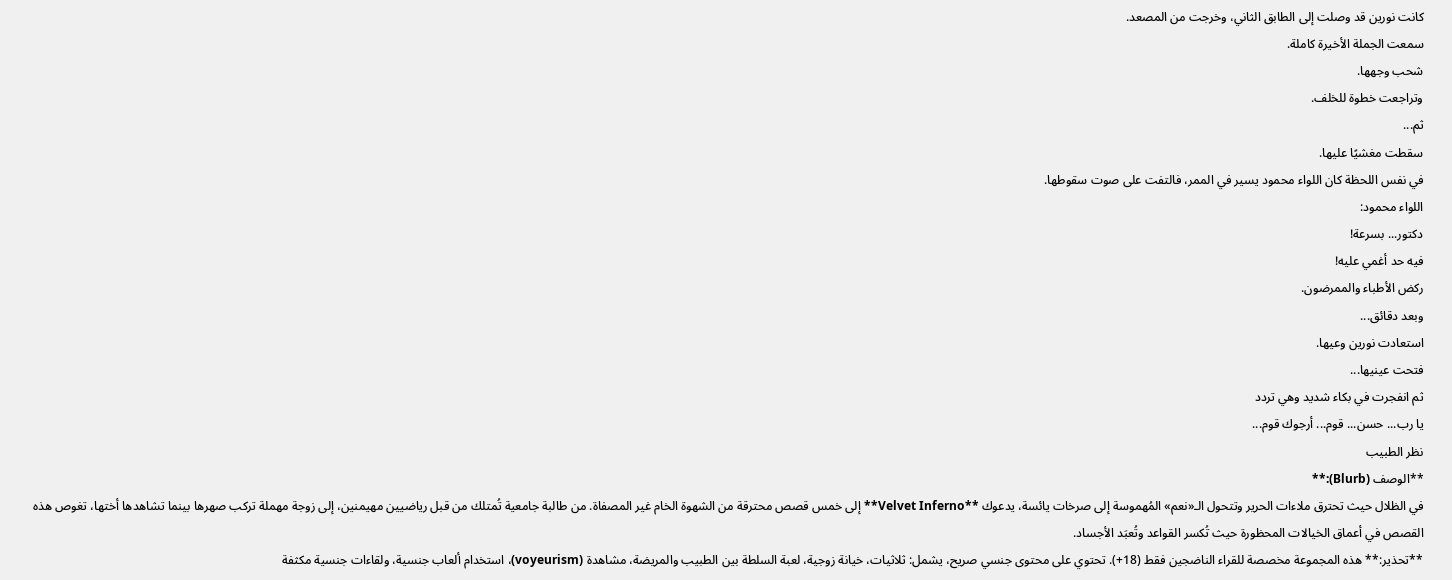كانت نورين قد وصلت إلى الطابق الثاني، وخرجت من المصعد.
سمعت الجملة الأخيرة كاملة.
شحب وجهها.
وتراجعت خطوة للخلف.
ثم...
سقطت مغشيًا عليها.
في نفس اللحظة كان اللواء محمود يسير في الممر، فالتفت على صوت سقوطها.
اللواء محمود:
دكتور... بسرعة!
فيه حد أغمي عليه!
ركض الأطباء والممرضون.
وبعد دقائق...
استعادت نورين وعيها.
فتحت عينيها...
ثم انفجرت في بكاء شديد وهي تردد
يا رب... حسن... قوم... أرجوك قوم...
نظر الطبيب
**الوصف (Blurb):**
في الظلال حيث تحترق ملاءات الحرير وتتحول الـ«نعم» المُهموسة إلى صرخات يائسة، يدعوك **Velvet Inferno** إلى خمس قصص محترقة من الشهوة الخام غير المصفاة. من طالبة جامعية تُمتلك من قبل رياضيين مهيمنين، إلى زوجة مهملة تركب صهرها بينما تشاهدها أختها، تغوص هذه القصص في أعماق الخيالات المحظورة حيث تُكسر القواعد وتُعبَد الأجساد.
**تحذير:** هذه المجموعة مخصصة للقراء الناضجين فقط (18+). تحتوي على محتوى جنسي صريح، يشمل: ثلاثيات، خيانة زوجية، لعبة السلطة بين الطبيب والمريضة، مشاهدة (voyeurism)، استخدام ألعاب جنسية، ولقاءات جنسية مكثفة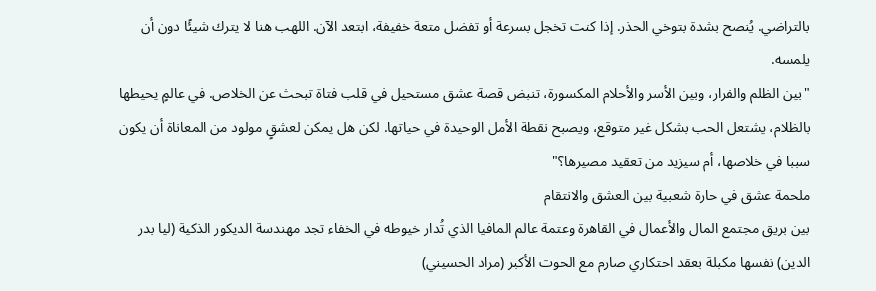بالتراضي. يُنصح بشدة بتوخي الحذر. إذا كنت تخجل بسرعة أو تفضل متعة خفيفة، ابتعد الآن. اللهب هنا لا يترك شيئًا دون أن يلمسه.
"بين الظلم والفرار، وبين الأسر والأحلام المكسورة، تنبض قصة عشق مستحيل في قلب فتاة تبحث عن الخلاص. في عالمٍ يحيطها بالظلام، يشتعل الحب بشكل غير متوقع، ويصبح نقطة الأمل الوحيدة في حياتها. لكن هل يمكن لعشقٍ مولود من المعاناة أن يكون سببا في خلاصها، أم سيزيد من تعقيد مصيرها؟"
ملحمة عشق في حارة شعبية بين العشق والانتقام
بين بريق مجتمع المال والأعمال في القاهرة وعتمة عالم المافيا الذي تُدار خيوطه في الخفاء تجد مهندسة الديكور الذكية (ليا بدر الدين) نفسها مكبلة بعقد احتكاري صارم مع الحوت الأكبر (مراد الحسيني)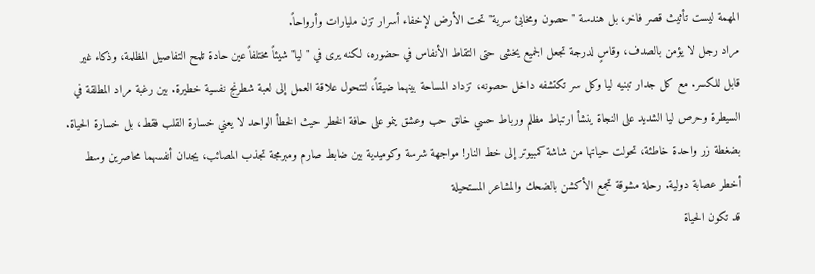المهمة ليست تأثيث قصر فاخر، بل هندسة "حصون ومخابئ سرية" تحت الأرض لإخفاء أسرار تزن مليارات وأرواحاً.
مراد رجل لا يؤمن بالصدف، وقاسٍ لدرجة تجعل الجميع يخشى حتى التقاط الأنفاس في حضوره، لكنه يرى في "ليا" شيئاً مختلفاً عين حادة تلمح التفاصيل المظلمة، وذكاء غير قابل للكسر. مع كل جدار تبنيه ليا وكل سر تكتشفه داخل حصونه، تزداد المساحة بينهما ضيقاً، لتتحول علاقة العمل إلى لعبة شطرنج نفسية خطيرة. بين رغبة مراد المطلقة في السيطرة وحرص ليا الشديد على النجاة ينشأ ارتباط مظلم ورباط حسي خانق حب وعشق ينمو على حافة الخطر حيث الخطأ الواحد لا يعني خسارة القلب فقط، بل خسارة الحياة.
بضغطة زر واحدة خاطئة، تحولت حياتها من شاشة كمبيوتر إلى خط النار! مواجهة شرسة وكوميدية بين ضابط صارم ومبرمجة تجذب المصائب، يجدان أنفسهما محاصرين وسط أخطر عصابة دولية. رحلة مشوقة تجمع الأكشن بالضحك والمشاعر المستحيلة
قد تكون الحياة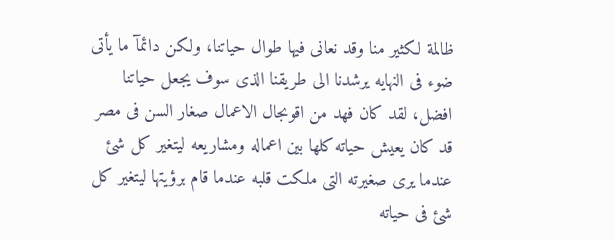ظالمة لكثير منا وقد نعانى فيها طوال حياتنا، ولكن دائمآ ما يأتى ضوء فى النهايه يرشدنا الى طريقنا الذى سوف يجعل حياتنا افضل، لقد كان فهد من اقوىجال الاعمال صغار السن فى مصر قد كان يعيش حياته كلها بين اعماله ومشاريعه ليتغير كل شئ عندما يرى صغيرته التى ملكت قلبه عندما قام برؤيتها ليتغير كل شئ فى حياته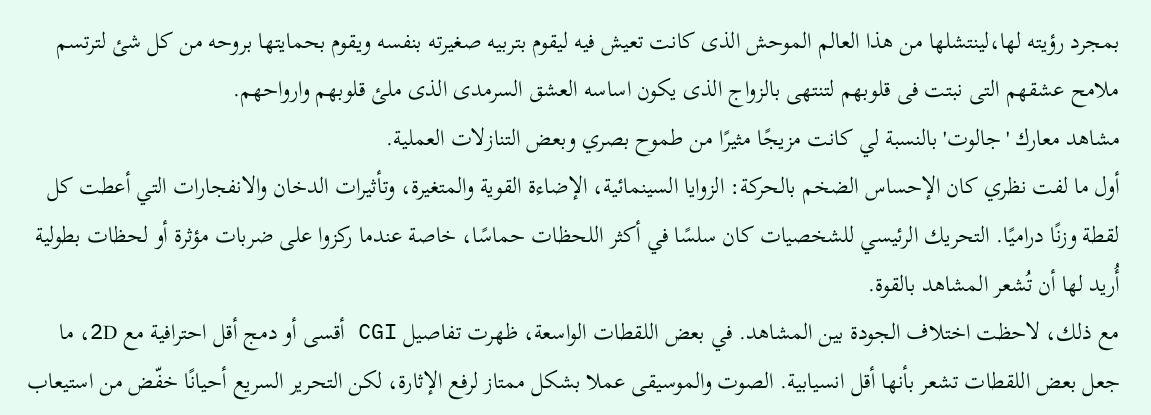بمجرد رؤيته لها،لينتشلها من هذا العالم الموحش الذى كانت تعيش فيه ليقوم بتربيه صغيرته بنفسه ويقوم بحمايتها بروحه من كل شئ لترتسم ملامح عشقهم التى نبتت فى قلوبهم لتنتهى بالزواج الذى يكون اساسه العشق السرمدى الذى ملئ قلوبهم وارواحهم.
مشاهد معارك 'جالوت' بالنسبة لي كانت مزيجًا مثيرًا من طموح بصري وبعض التنازلات العملية.
أول ما لفت نظري كان الإحساس الضخم بالحركة: الزوايا السينمائية، الإضاءة القوية والمتغيرة، وتأثيرات الدخان والانفجارات التي أعطت كل لقطة وزنًا دراميًا. التحريك الرئيسي للشخصيات كان سلسًا في أكثر اللحظات حماسًا، خاصة عندما ركزوا على ضربات مؤثرة أو لحظات بطولية أُريد لها أن تُشعر المشاهد بالقوة.
مع ذلك، لاحظت اختلاف الجودة بين المشاهد. في بعض اللقطات الواسعة، ظهرت تفاصيل CGI أقسى أو دمج أقل احترافية مع 2D، ما جعل بعض اللقطات تشعر بأنها أقل انسيابية. الصوت والموسيقى عملا بشكل ممتاز لرفع الإثارة، لكن التحرير السريع أحيانًا خفّض من استيعاب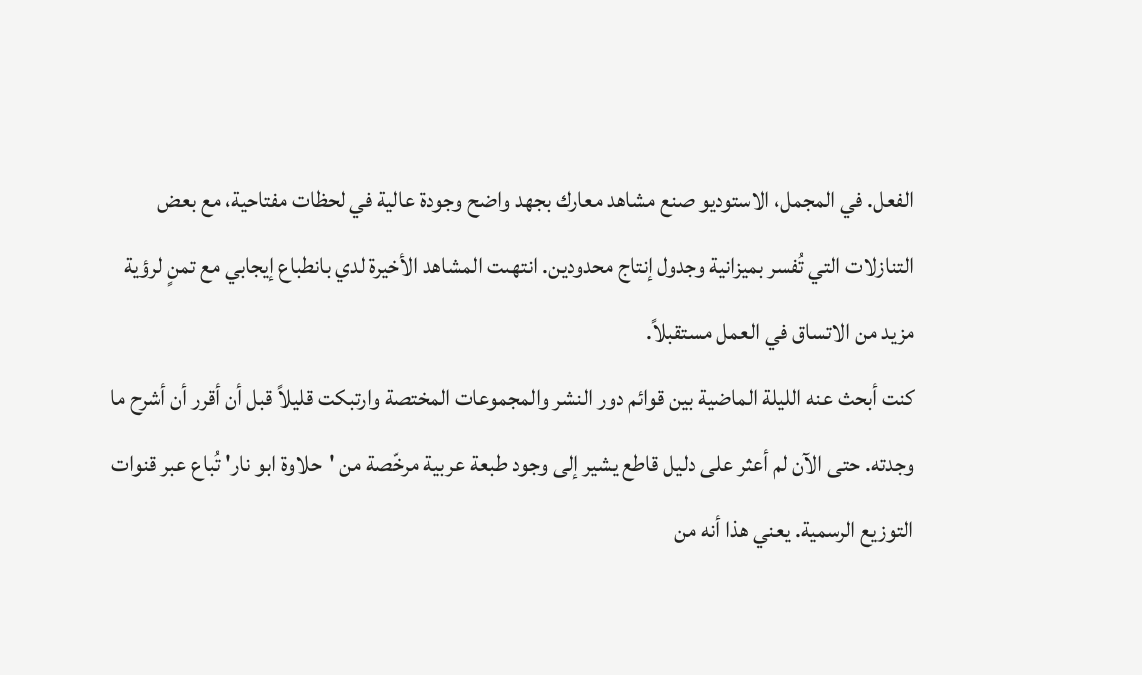الفعل. في المجمل، الاستوديو صنع مشاهد معارك بجهد واضح وجودة عالية في لحظات مفتاحية، مع بعض التنازلات التي تُفسر بميزانية وجدول إنتاج محدودين. انتهىت المشاهد الأخيرة لدي بانطباع إيجابي مع تمنٍ لرؤية مزيد من الاتساق في العمل مستقبلاً.
كنت أبحث عنه الليلة الماضية بين قوائم دور النشر والمجموعات المختصة وارتبكت قليلاً قبل أن أقرر أن أشرح ما وجدته. حتى الآن لم أعثر على دليل قاطع يشير إلى وجود طبعة عربية مرخّصة من 'حلاوة ابو نار' تُباع عبر قنوات التوزيع الرسمية. يعني هذا أنه من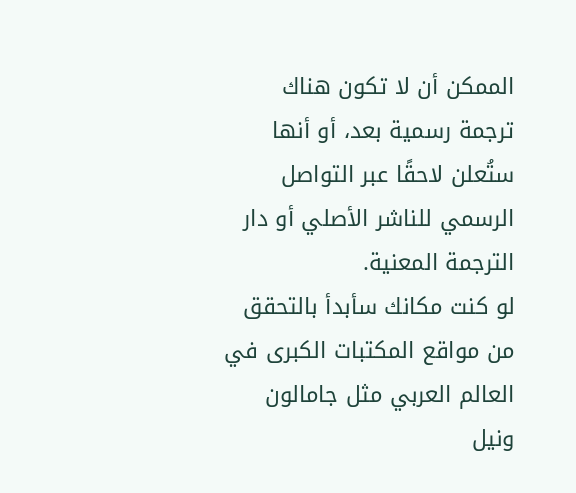الممكن أن لا تكون هناك ترجمة رسمية بعد، أو أنها ستُعلن لاحقًا عبر التواصل الرسمي للناشر الأصلي أو دار الترجمة المعنية.
لو كنت مكانك سأبدأ بالتحقق من مواقع المكتبات الكبرى في العالم العربي مثل جامالون ونيل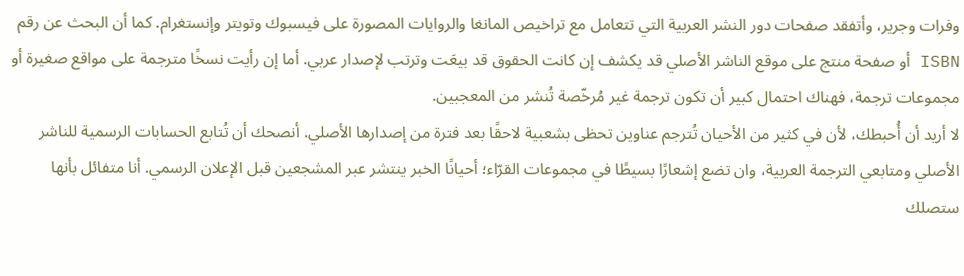وفرات وجرير، وأتفقد صفحات دور النشر العربية التي تتعامل مع تراخيص المانغا والروايات المصورة على فيسبوك وتويتر وإنستغرام. كما أن البحث عن رقم ISBN أو صفحة منتج على موقع الناشر الأصلي قد يكشف إن كانت الحقوق قد بيعَت وترتب لإصدار عربي. أما إن رأيت نسخًا مترجمة على مواقع صغيرة أو مجموعات ترجمة، فهناك احتمال كبير أن تكون ترجمة غير مُرخّصة تُنشر من المعجبين.
لا أريد أن أُحبطك، لأن في كثير من الأحيان تُترجم عناوين تحظى بشعبية لاحقًا بعد فترة من إصدارها الأصلي. أنصحك أن تُتابع الحسابات الرسمية للناشر الأصلي ومتابعي الترجمة العربية، وان تضع إشعارًا بسيطًا في مجموعات القرّاء؛ أحيانًا الخبر ينتشر عبر المشجعين قبل الإعلان الرسمي. أنا متفائل بأنها ستصلك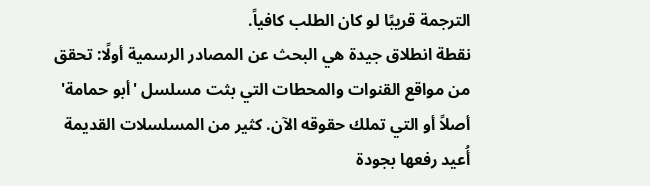الترجمة قريبًا لو كان الطلب كافياً.
نقطة انطلاق جيدة هي البحث عن المصادر الرسمية أولًا: تحقق من مواقع القنوات والمحطات التي بثت مسلسل 'أبو حمامة' أصلاً أو التي تملك حقوقه الآن. كثير من المسلسلات القديمة أُعيد رفعها بجودة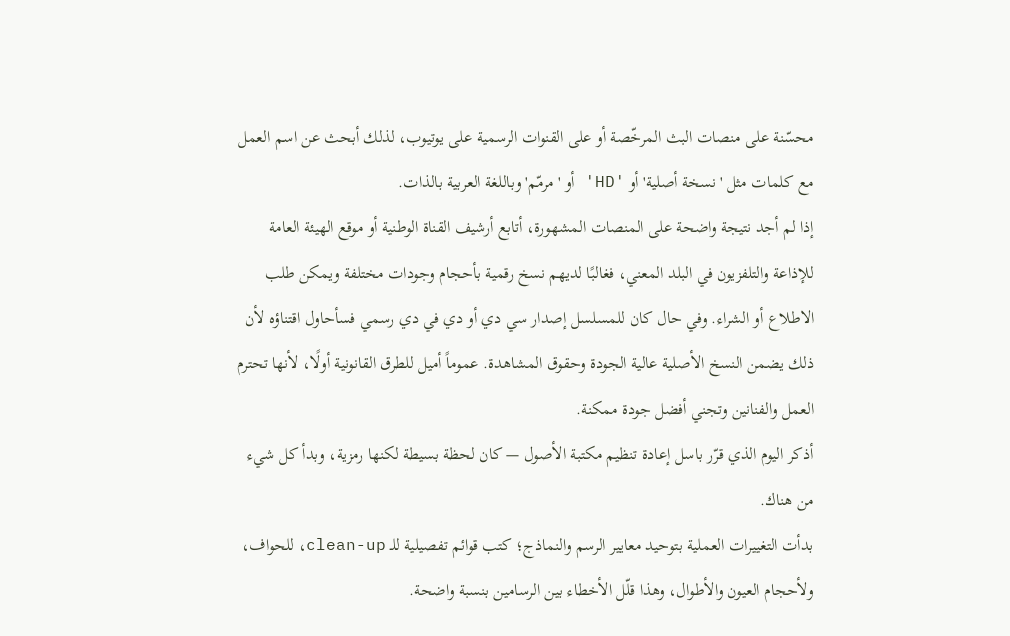محسّنة على منصات البث المرخّصة أو على القنوات الرسمية على يوتيوب، لذلك أبحث عن اسم العمل مع كلمات مثل 'نسخة أصلية' أو 'HD' أو 'مرمّم' وباللغة العربية بالذات.
إذا لم أجد نتيجة واضحة على المنصات المشهورة، أتابع أرشيف القناة الوطنية أو موقع الهيئة العامة للإذاعة والتلفزيون في البلد المعني، فغالبًا لديهم نسخ رقمية بأحجام وجودات مختلفة ويمكن طلب الاطلاع أو الشراء. وفي حال كان للمسلسل إصدار سي دي أو دي في دي رسمي فسأحاول اقتناؤه لأن ذلك يضمن النسخ الأصلية عالية الجودة وحقوق المشاهدة. عموماً أميل للطرق القانونية أولًا، لأنها تحترم العمل والفنانين وتجني أفضل جودة ممكنة.
أذكر اليوم الذي قرّر باسل إعادة تنظيم مكتبة الأصول — كان لحظة بسيطة لكنها رمزية، وبدأ كل شيء من هناك.
بدأت التغييرات العملية بتوحيد معايير الرسم والنماذج؛ كتب قوائم تفصيلية للـ clean-up، للحواف، ولأحجام العيون والأطوال، وهذا قلّل الأخطاء بين الرسامين بنسبة واضحة.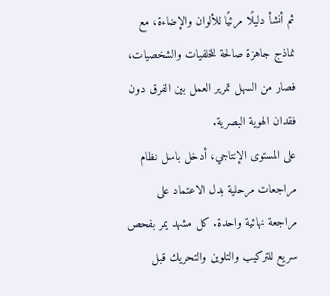ثم أنشأ دليلًا مرئيًا للألوان والإضاءة، مع نماذج جاهزة صالحة للخلفيات والشخصيات، فصار من السهل تمرير العمل بين الفرق دون فقدان الهوية البصرية.
على المستوى الإنتاجي، أدخل باسل نظام مراجعات مرحلية بدل الاعتماد على مراجعة نهائية واحدة. كل مشهد يمر بفحص سريع للتركيب والتلوين والتحريك قبل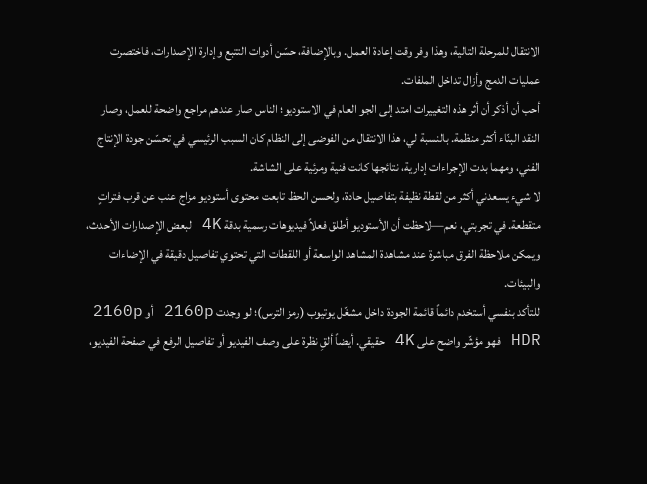الانتقال للمرحلة التالية، وهذا وفر وقت إعادة العمل. وبالإضافة، حسّن أدوات التتبع وإدارة الإصدارات، فاختصرت عمليات الدمج وأزال تداخل الملفات.
أحب أن أذكر أن أثر هذه التغييرات امتد إلى الجو العام في الاستوديو؛ الناس صار عندهم مراجع واضحة للعمل، وصار النقد البنّاء أكثر منظمة. بالنسبة لي، هذا الانتقال من الفوضى إلى النظام كان السبب الرئيسي في تحسّن جودة الإنتاج الفني، ومهما بدت الإجراءات إدارية، نتائجها كانت فنية ومرئية على الشاشة.
لا شيء يسعدني أكثر من لقطة نظيفة بتفاصيل حادة، ولحسن الحظ تابعت محتوى أستوديو مزاج عنب عن قرب فتراتٍ متقطعة. في تجربتي، نعم—لاحظت أن الأستوديو أطلق فعلاً فيديوهات رسمية بدقة 4K لبعض الإصدارات الأحدث، ويمكن ملاحظة الفرق مباشرة عند مشاهدة المشاهد الواسعة أو اللقطات التي تحتوي تفاصيل دقيقة في الإضاءات والبيئات.
للتأكد بنفسي أستخدم دائماً قائمة الجودة داخل مشغّل يوتيوب (رمز الترس)؛ لو وجدت 2160p أو 2160p HDR فهو مؤشّر واضح على 4K حقيقي. أيضاً ألقِ نظرة على وصف الفيديو أو تفاصيل الرفع في صفحة الفيديو،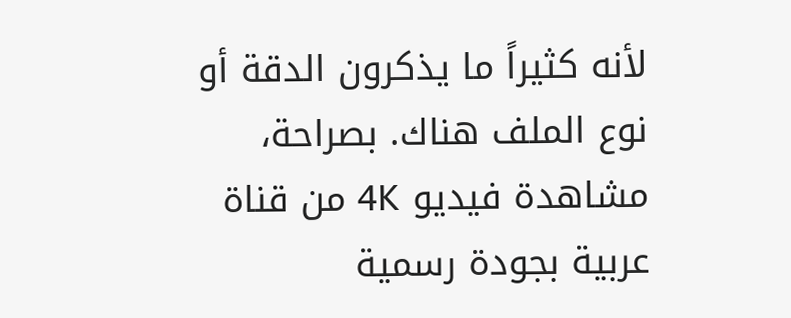لأنه كثيراً ما يذكرون الدقة أو نوع الملف هناك. بصراحة، مشاهدة فيديو 4K من قناة عربية بجودة رسمية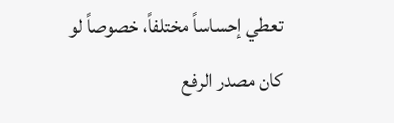تعطي إحساساً مختلفاً، خصوصاً لو كان مصدر الرفع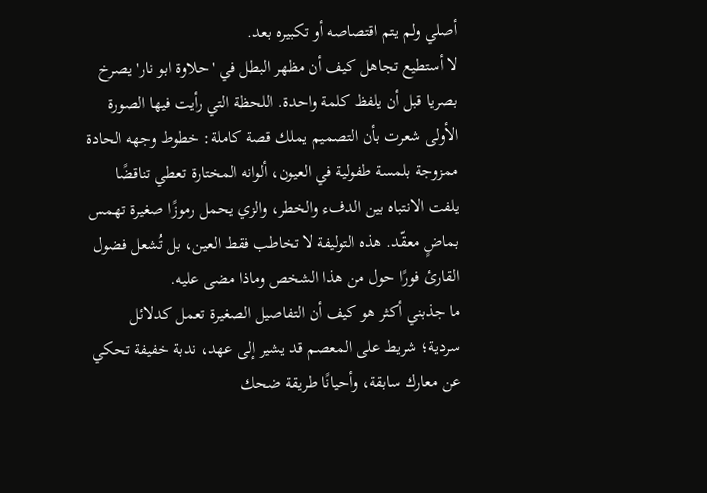أصلي ولم يتم اقتصاصه أو تكبيره بعد.
لا أستطيع تجاهل كيف أن مظهر البطل في 'حلاوة ابو نار' يصرخ بصريا قبل أن يلفظ كلمة واحدة. اللحظة التي رأيت فيها الصورة الأولى شعرت بأن التصميم يملك قصة كاملة: خطوط وجهه الحادة ممزوجة بلمسة طفولية في العيون، ألوانه المختارة تعطي تناقضًا يلفت الانتباه بين الدفء والخطر، والزي يحمل رموزًا صغيرة تهمس بماضٍ معقّد. هذه التوليفة لا تخاطب فقط العين، بل تُشعل فضول القارئ فورًا حول من هذا الشخص وماذا مضى عليه.
ما جذبني أكثر هو كيف أن التفاصيل الصغيرة تعمل كدلائل سردية؛ شريط على المعصم قد يشير إلى عهد، ندبة خفيفة تحكي عن معارك سابقة، وأحيانًا طريقة ضحك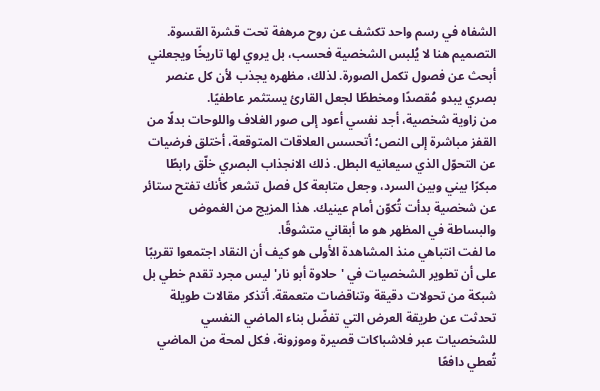الشفاه في رسم واحد تكشف عن روح مرهفة تحت قشرة القسوة. التصميم هنا لا يُلبس الشخصية فحسب، بل يروي لها تاريخًا ويجعلني أبحث عن فصول تكمل الصورة. لذلك، مظهره يجذب لأن كل عنصر بصري يبدو مُقصدًا ومخططًا لجعل القارئ يستثمر عاطفيًا.
من زاوية شخصية، أجد نفسي أعود إلى صور الغلاف واللوحات بدلًا من القفز مباشرة إلى النص؛ أتحسس العلاقات المتوقعة، أختلق فرضيات عن التحوّل الذي سيعانيه البطل. ذلك الانجذاب البصري خلّق رابطًا مبكرًا بيني وبين السرد، وجعل متابعة كل فصل تشعر كأنك تفتح ستائر عن شخصية بدأت تُكوّن أمام عينيك. هذا المزيج من الغموض والبساطة في المظهر هو ما أبقاني متشوقًا.
ما لفت انتباهي منذ المشاهدة الأولى هو كيف أن النقاد اجتمعوا تقريبًا على أن تطوير الشخصيات في 'حلاوة أبو نار' ليس مجرد تقدم خطي بل شبكة من تحولات دقيقة وتناقضات متعمقة. أتذكر مقالات طويلة تحدثت عن طريقة العرض التي تفضّل بناء الماضي النفسي للشخصيات عبر فلاشباكات قصيرة وموزونة، فكل لمحة من الماضي تُعطي دافعًا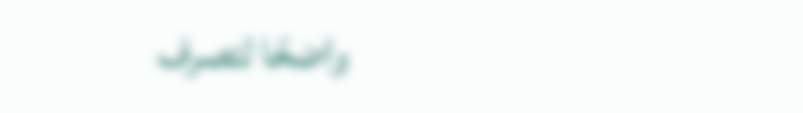واضحًا لتصرف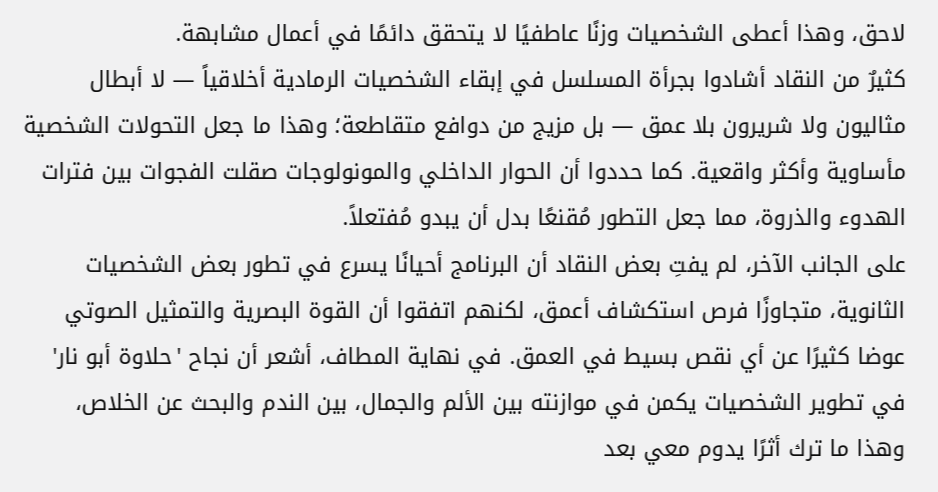لاحق، وهذا أعطى الشخصيات وزنًا عاطفيًا لا يتحقق دائمًا في أعمال مشابهة.
كثيرٌ من النقاد أشادوا بجرأة المسلسل في إبقاء الشخصيات الرمادية أخلاقياً — لا أبطال مثاليون ولا شريرون بلا عمق — بل مزيج من دوافع متقاطعة؛ وهذا ما جعل التحولات الشخصية مأساوية وأكثر واقعية. كما حددوا أن الحوار الداخلي والمونولوجات صقلت الفجوات بين فترات الهدوء والذروة، مما جعل التطور مُقنعًا بدل أن يبدو مُفتعلاً.
على الجانب الآخر، لم يفتِ بعض النقاد أن البرنامج أحيانًا يسرع في تطور بعض الشخصيات الثانوية، متجاوزًا فرص استكشاف أعمق، لكنهم اتفقوا أن القوة البصرية والتمثيل الصوتي عوضا كثيرًا عن أي نقص بسيط في العمق. في نهاية المطاف، أشعر أن نجاح 'حلاوة أبو نار' في تطوير الشخصيات يكمن في موازنته بين الألم والجمال، بين الندم والبحث عن الخلاص، وهذا ما ترك أثرًا يدوم معي بعد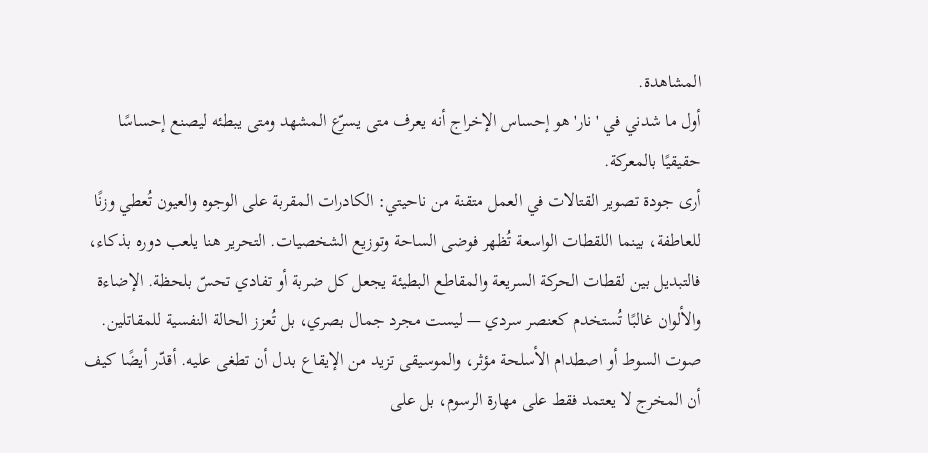المشاهدة.
أول ما شدني في 'نار' هو إحساس الإخراج أنه يعرف متى يسرّع المشهد ومتى يبطئه ليصنع إحساسًا حقيقيًا بالمعركة.
أرى جودة تصوير القتالات في العمل متقنة من ناحيتي: الكادرات المقربة على الوجوه والعيون تُعطي وزنًا للعاطفة، بينما اللقطات الواسعة تُظهر فوضى الساحة وتوزيع الشخصيات. التحرير هنا يلعب دوره بذكاء، فالتبديل بين لقطات الحركة السريعة والمقاطع البطيئة يجعل كل ضربة أو تفادي تحسّ بلحظة. الإضاءة والألوان غالبًا تُستخدم كعنصر سردي — ليست مجرد جمال بصري، بل تُعزز الحالة النفسية للمقاتلين.
صوت السوط أو اصطدام الأسلحة مؤثر، والموسيقى تزيد من الإيقاع بدل أن تطغى عليه. أقدّر أيضًا كيف أن المخرج لا يعتمد فقط على مهارة الرسوم، بل على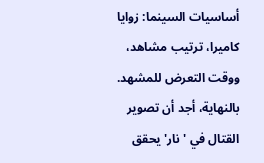أساسيات السينما: زوايا كاميرا، ترتيب مشاهد، ووقت التعرض للمشهد. بالنهاية، أجد أن تصوير القتال في 'نار' يحقق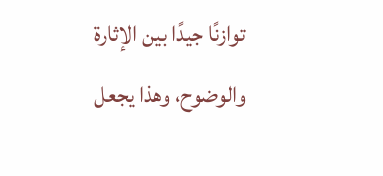توازنًا جيدًا بين الإثارة والوضوح، وهذا يجعل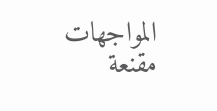المواجهات مقنعة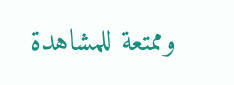وممتعة للمشاهدة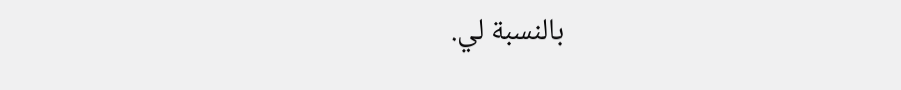بالنسبة لي.